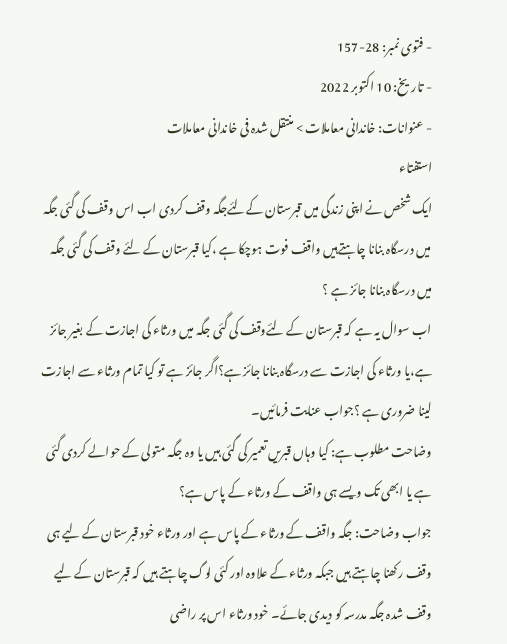- فتوی نمبر: 28-157
- تاریخ: 10 اکتوبر 2022
- عنوانات: خاندانی معاملات > منتقل شدہ فی خاندانی معاملات
استفتاء
ایک شخص نے اپنی زندگی میں قبرستان کےلئےجگہ وقف کردی اب اس وقف کی گئی جگہ میں درسگاہ بنانا چاہتےہیں واقف فوت ہوچکا ہے ،کیا قبرستان کے لئے وقف کی گئی جگہ میں درسگاہ بنانا جائز ہے ؟
اب سوال یہ ہے کہ قبرستان کے لئےوقف کی گئی جگہ میں ورثاء کی اجازت کے بغیر جائز ہے،یا ورثاء کی اجازت سے درسگاہ بنانا جائز ہے؟اگر جائز ہے تو کیا تمام ورثاء سے اجازت لینا ضروری ہے ؟جواب عنایت فرمائیں۔
وضاحت مطلوب ہے: کیا وہاں قبریں تعمیر کی گئی ہیں یا وہ جگہ متولی کے حوالے کردی گئی ہے یا ابھی تک ویسے ہی واقف کے ورثاء کے پاس ہے؟
جواب وضاحت: جگہ واقف کے ورثاء کے پاس ہے اور ورثاء خود قبرستان کے لیے ہی وقف رکھنا چاہتے ہیں جبکہ ورثاء کے علاوہ اور کئی لوگ چاہتے ہیں کہ قبرستان کے لیے وقف شدہ جگہ مدرسہ کو دیدی جائے۔ خود ورثاء اس پر راضی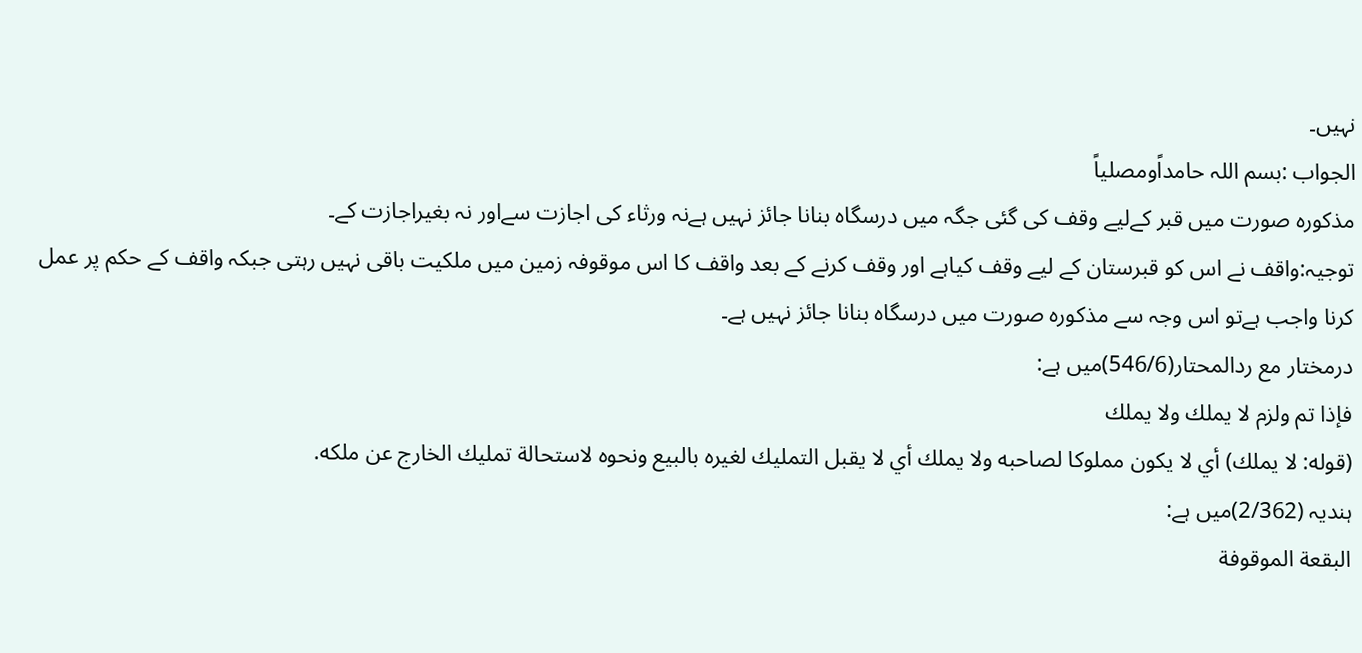نہیں۔
الجواب :بسم اللہ حامداًومصلیاً
مذکورہ صورت میں قبر کےلیے وقف کی گئی جگہ میں درسگاہ بنانا جائز نہیں ہےنہ ورثاء کی اجازت سےاور نہ بغیراجازت کے۔
توجیہ:واقف نے اس کو قبرستان کے لیے وقف کیاہے اور وقف کرنے کے بعد واقف کا اس موقوفہ زمین میں ملکیت باقی نہیں رہتی جبکہ واقف کے حکم پر عمل کرنا واجب ہےتو اس وجہ سے مذکورہ صورت میں درسگاہ بنانا جائز نہیں ہے۔
درمختار مع ردالمحتار(546/6)میں ہے:
فإذا تم ولزم لا يملك ولا يملك
(قوله: لا يملك) أي لا يكون مملوكا لصاحبه ولا يملك أي لا يقبل التمليك لغيره بالبيع ونحوه لاستحالة تمليك الخارج عن ملكه.
ہندیہ (2/362)میں ہے:
البقعة الموقوفة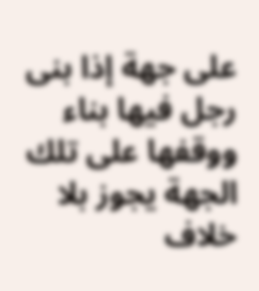على جهة إذا بنى رجل فيها بناء ووقفها على تلك الجهة يجوز بلا خلاف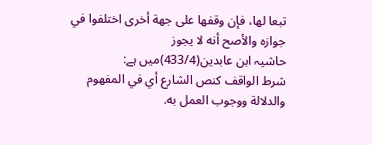تبعا لها، فإن وقفها على جهة أخرى اختلفوا في جوازه والأصح أنه لا يجوز
حاشیہ ابن عابدین(433/4)میں ہے:
شرط الواقف كنص الشارع أي في المفهوم والدلالة ووجوب العمل به.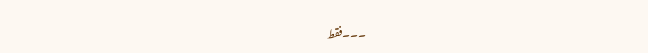۔۔۔فقط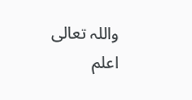واللہ تعالی اعلم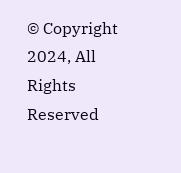© Copyright 2024, All Rights Reserved